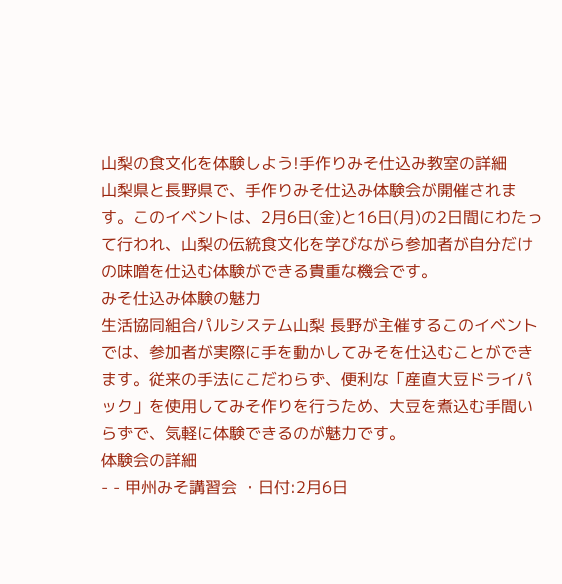山梨の食文化を体験しよう!手作りみそ仕込み教室の詳細
山梨県と長野県で、手作りみそ仕込み体験会が開催されます。このイベントは、2月6日(金)と16日(月)の2日間にわたって行われ、山梨の伝統食文化を学びながら参加者が自分だけの味噌を仕込む体験ができる貴重な機会です。
みそ仕込み体験の魅力
生活協同組合パルシステム山梨 長野が主催するこのイベントでは、参加者が実際に手を動かしてみそを仕込むことができます。従来の手法にこだわらず、便利な「産直大豆ドライパック」を使用してみそ作りを行うため、大豆を煮込む手間いらずで、気軽に体験できるのが魅力です。
体験会の詳細
- - 甲州みそ講習会 ・日付:2月6日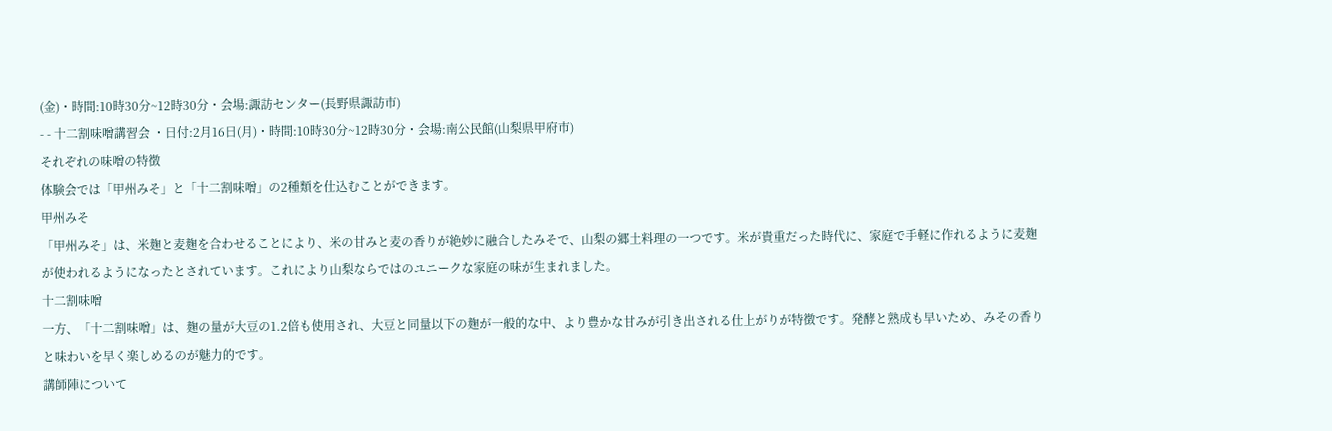(金)・時間:10時30分~12時30分・会場:諏訪センター(長野県諏訪市)
- - 十二割味噌講習会 ・日付:2月16日(月)・時間:10時30分~12時30分・会場:南公民館(山梨県甲府市)
それぞれの味噌の特徴
体験会では「甲州みそ」と「十二割味噌」の2種類を仕込むことができます。
甲州みそ
「甲州みそ」は、米麹と麦麹を合わせることにより、米の甘みと麦の香りが絶妙に融合したみそで、山梨の郷土料理の一つです。米が貴重だった時代に、家庭で手軽に作れるように麦麹が使われるようになったとされています。これにより山梨ならではのユニークな家庭の味が生まれました。
十二割味噌
一方、「十二割味噌」は、麹の量が大豆の1.2倍も使用され、大豆と同量以下の麹が一般的な中、より豊かな甘みが引き出される仕上がりが特徴です。発酵と熟成も早いため、みその香りと味わいを早く楽しめるのが魅力的です。
講師陣について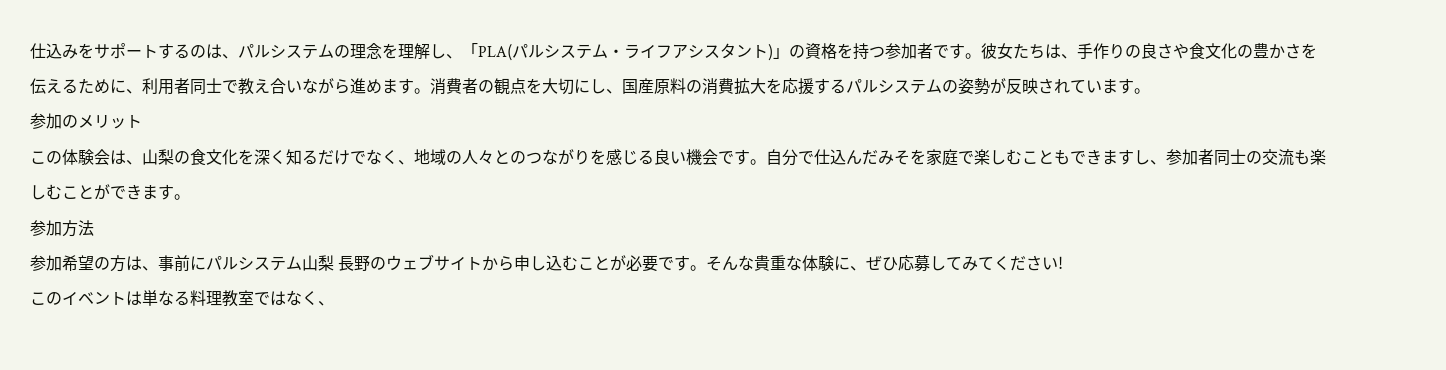仕込みをサポートするのは、パルシステムの理念を理解し、「PLA(パルシステム・ライフアシスタント)」の資格を持つ参加者です。彼女たちは、手作りの良さや食文化の豊かさを伝えるために、利用者同士で教え合いながら進めます。消費者の観点を大切にし、国産原料の消費拡大を応援するパルシステムの姿勢が反映されています。
参加のメリット
この体験会は、山梨の食文化を深く知るだけでなく、地域の人々とのつながりを感じる良い機会です。自分で仕込んだみそを家庭で楽しむこともできますし、参加者同士の交流も楽しむことができます。
参加方法
参加希望の方は、事前にパルシステム山梨 長野のウェブサイトから申し込むことが必要です。そんな貴重な体験に、ぜひ応募してみてください!
このイベントは単なる料理教室ではなく、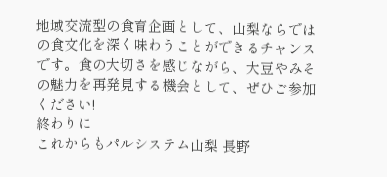地域交流型の食育企画として、山梨ならではの食文化を深く味わうことができるチャンスです。食の大切さを感じながら、大豆やみその魅力を再発見する機会として、ぜひご参加ください!
終わりに
これからもパルシステム山梨 長野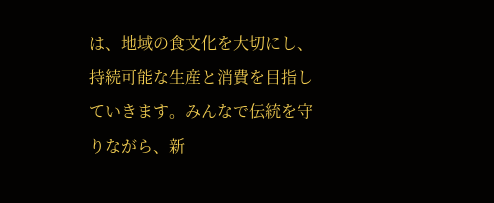は、地域の食文化を大切にし、持続可能な生産と消費を目指していきます。みんなで伝統を守りながら、新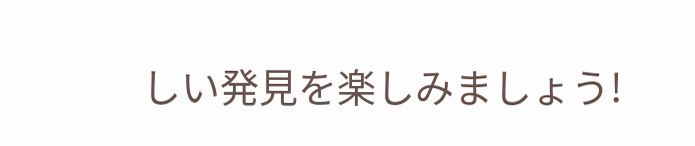しい発見を楽しみましょう!